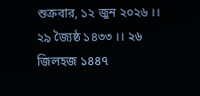শুক্রবার, ১২ জুন ২০২৬ ।। ২৯ জ্যৈষ্ঠ ১৪৩৩ ।। ২৬ জিলহজ ১৪৪৭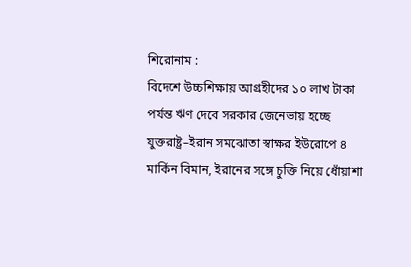শিরোনাম :
বিদেশে উচ্চশিক্ষায় আগ্রহীদের ১০ লাখ টাকা পর্যন্ত ঋণ দেবে সরকার জেনেভায় হচ্ছে যুক্তরাষ্ট্র–ইরান সমঝোতা স্বাক্ষর ইউরোপে ৪ মার্কিন বিমান, ইরানের সঙ্গে চুক্তি নিয়ে ধোঁয়াশা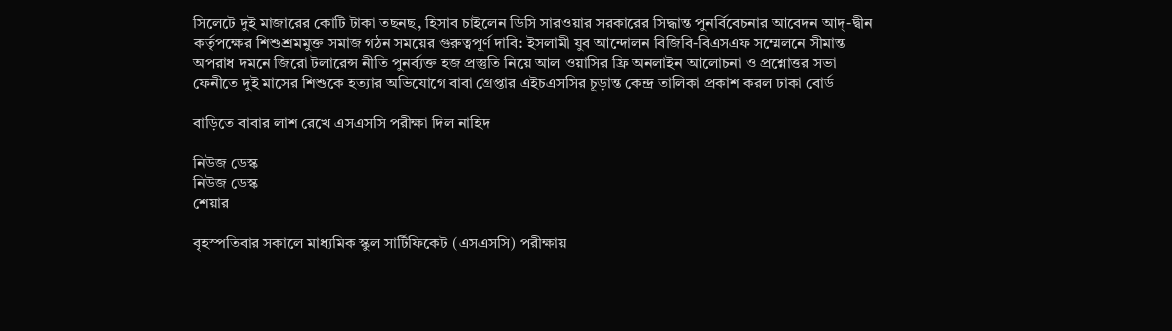সিলেটে দুই মাজারের কোটি টাকা তছনছ, হিসাব চাইলেন ডিসি সারওয়ার সরকারের সিদ্ধান্ত পুনর্বিবেচনার আবেদন আদ্-দ্বীন কর্তৃপক্ষের শিশুশ্রমমুক্ত সমাজ গঠন সময়ের গুরুত্বপূর্ণ দাবি: ইসলামী যুব আন্দোলন বিজিবি-বিএসএফ সম্মেলনে সীমান্ত অপরাধ দমনে জিরো টলারেন্স নীতি পুনর্ব্যক্ত হজ প্রস্তুতি নিয়ে আল ওয়াসির ফ্রি অনলাইন আলোচনা ও প্রশ্নোত্তর সভা ফেনীতে দুই মাসের শিশুকে হত্যার অভিযোগে বাবা গ্রেপ্তার এইচএসসির চূড়ান্ত কেন্দ্র তালিকা প্রকাশ করল ঢাকা বোর্ড

বাড়িতে বাবার লাশ রেখে এসএসসি পরীক্ষা দিল নাহিদ

নিউজ ডেস্ক
নিউজ ডেস্ক
শেয়ার

বৃহস্পতিবার সকালে মাধ্যমিক স্কুল সার্টিফিকেট (এসএসসি) পরীক্ষায়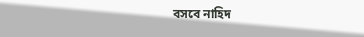বসবে নাহিদ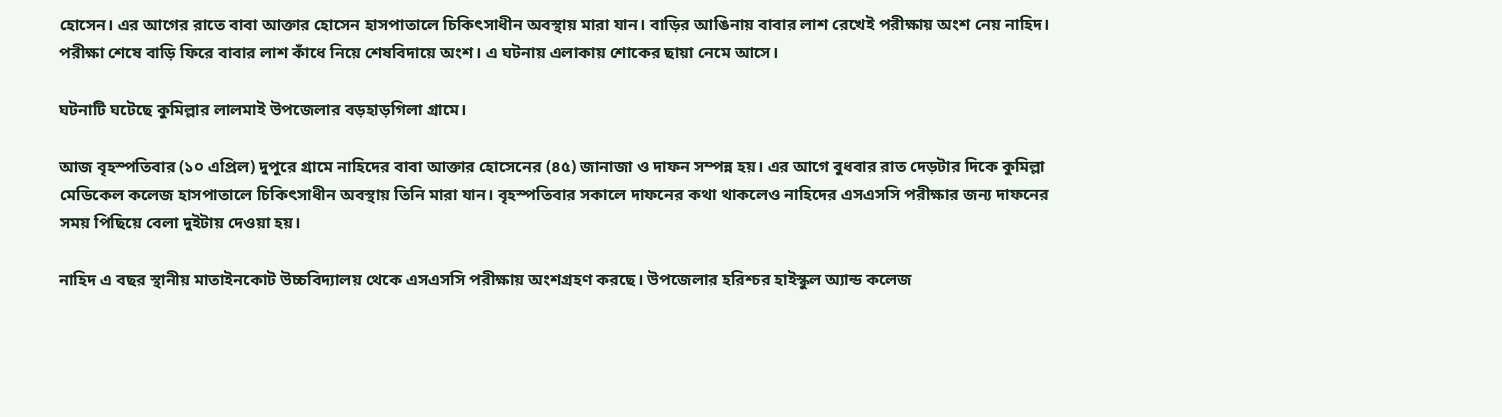হোসেন। এর আগের রাতে বাবা আক্তার হোসেন হাসপাতালে চিকিৎসাধীন অবস্থায় মারা যান। বাড়ির আঙিনায় বাবার লাশ রেখেই পরীক্ষায় অংশ নেয় নাহিদ। পরীক্ষা শেষে বাড়ি ফিরে বাবার লাশ কাঁধে নিয়ে শেষবিদায়ে অংশ। এ ঘটনায় এলাকায় শোকের ছায়া নেমে আসে।

ঘটনাটি ঘটেছে কুমিল্লার লালমাই উপজেলার বড়হাড়গিলা গ্রামে।

আজ বৃহস্পতিবার (১০ এপ্রিল) দুপুরে গ্রামে নাহিদের বাবা আক্তার হোসেনের (৪৫) জানাজা ও দাফন সম্পন্ন হয়। এর আগে বুধবার রাত দেড়টার দিকে কুমিল্লা মেডিকেল কলেজ হাসপাতালে চিকিৎসাধীন অবস্থায় তিনি মারা যান। বৃহস্পতিবার সকালে দাফনের কথা থাকলেও নাহিদের এসএসসি পরীক্ষার জন্য দাফনের সময় পিছিয়ে বেলা দুইটায় দেওয়া হয়।

নাহিদ এ বছর স্থানীয় মাতাইনকোট উচ্চবিদ্যালয় থেকে এসএসসি পরীক্ষায় অংশগ্রহণ করছে। উপজেলার হরিশ্চর হাইস্কুল অ্যান্ড কলেজ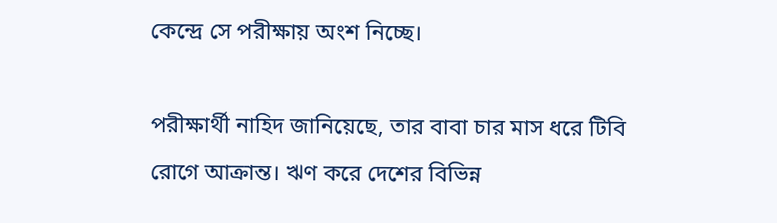কেন্দ্রে সে পরীক্ষায় অংশ নিচ্ছে।

পরীক্ষার্থী নাহিদ জানিয়েছে, তার বাবা চার মাস ধরে টিবি রোগে আক্রান্ত। ঋণ করে দেশের বিভিন্ন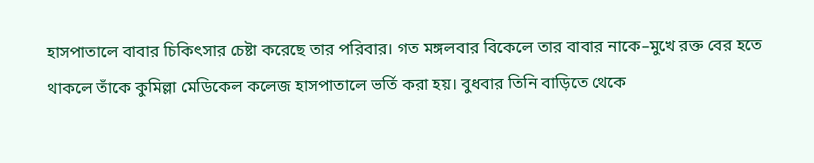হাসপাতালে বাবার চিকিৎসার চেষ্টা করেছে তার পরিবার। গত মঙ্গলবার বিকেলে তার বাবার নাকে–মুখে রক্ত বের হতে থাকলে তাঁকে কুমিল্লা মেডিকেল কলেজ হাসপাতালে ভর্তি করা হয়। বুধবার তিনি বাড়িতে থেকে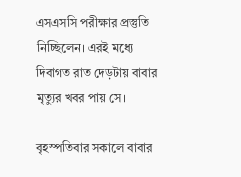এসএসসি পরীক্ষার প্রস্তুতি নিচ্ছিলেন। এরই মধ্যে দিবাগত রাত দেড়টায় বাবার মৃত্যুর খবর পায় সে।

বৃহস্পতিবার সকালে বাবার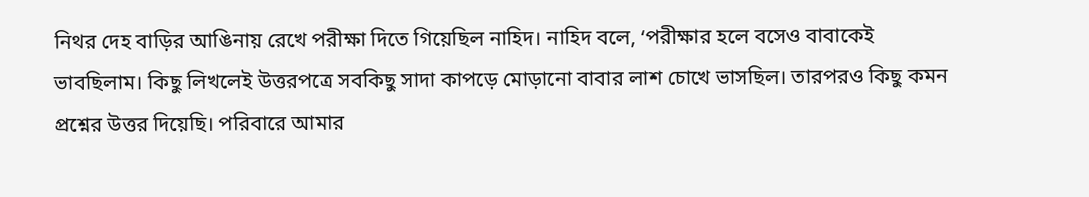নিথর দেহ বাড়ির আঙিনায় রেখে পরীক্ষা দিতে গিয়েছিল নাহিদ। নাহিদ বলে, ‘পরীক্ষার হলে বসেও বাবাকেই ভাবছিলাম। কিছু লিখলেই উত্তরপত্রে সবকিছু সাদা কাপড়ে মোড়ানো বাবার লাশ চোখে ভাসছিল। তারপরও কিছু কমন প্রশ্নের উত্তর দিয়েছি। পরিবারে আমার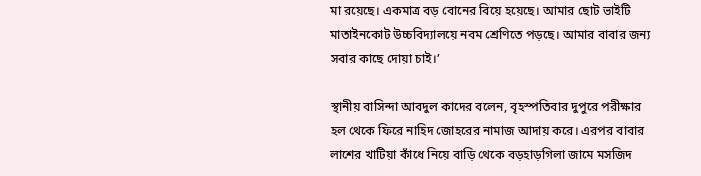মা রয়েছে। একমাত্র বড় বোনের বিয়ে হয়েছে। আমার ছোট ভাইটি মাতাইনকোট উচ্চবিদ্যালয়ে নবম শ্রেণিতে পড়ছে। আমার বাবার জন্য সবার কাছে দোয়া চাই।’

স্থানীয় বাসিন্দা আবদুল কাদের বলেন, বৃহস্পতিবার দুপুরে পরীক্ষার হল থেকে ফিরে নাহিদ জোহরের নামাজ আদায় করে। এরপর বাবার লাশের খাটিয়া কাঁধে নিয়ে বাড়ি থেকে বড়হাড়গিলা জামে মসজিদ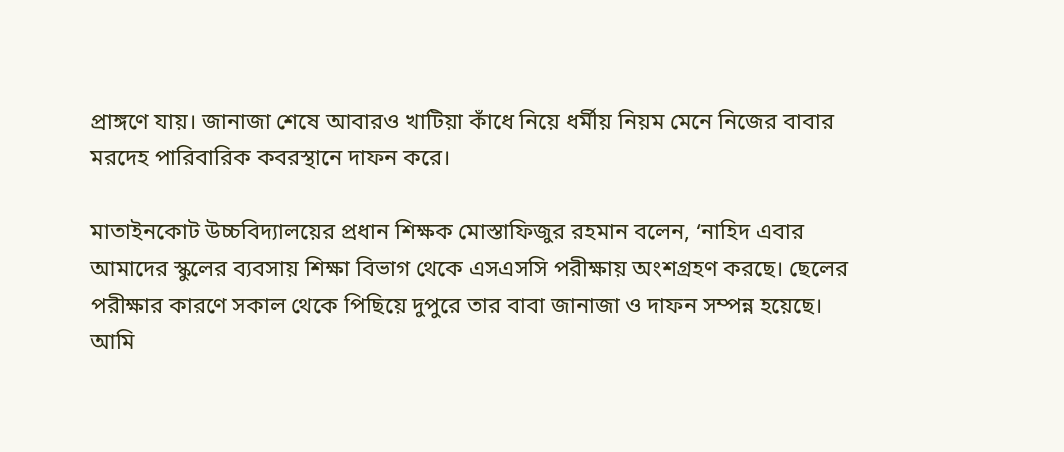প্রাঙ্গণে যায়। জানাজা শেষে আবারও খাটিয়া কাঁধে নিয়ে ধর্মীয় নিয়ম মেনে নিজের বাবার মরদেহ পারিবারিক কবরস্থানে দাফন করে।

মাতাইনকোট উচ্চবিদ্যালয়ের প্রধান শিক্ষক মোস্তাফিজুর রহমান বলেন, ‘নাহিদ এবার আমাদের স্কুলের ব্যবসায় শিক্ষা বিভাগ থেকে এসএসসি পরীক্ষায় অংশগ্রহণ করছে। ছেলের পরীক্ষার কারণে সকাল থেকে পিছিয়ে দুপুরে তার বাবা জানাজা ও দাফন সম্পন্ন হয়েছে। আমি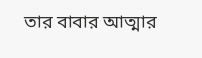তার বাবার আত্মার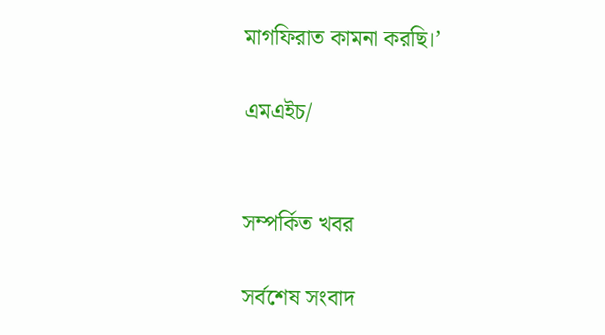মাগফিরাত কামনা করছি।’

এমএইচ/


সম্পর্কিত খবর

সর্বশেষ সংবাদ